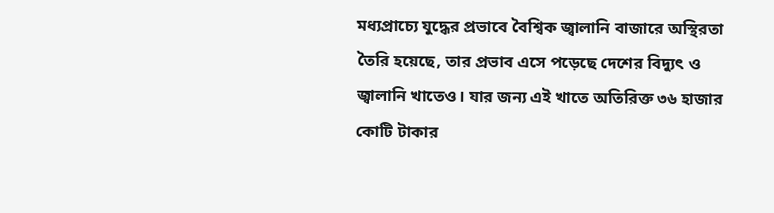মধ্যপ্রাচ্যে যুদ্ধের প্রভাবে বৈশ্বিক জ্বালানি বাজারে অস্থিরতা তৈরি হয়েছে, তার প্রভাব এসে পড়েছে দেশের বিদ্যুৎ ও জ্বালানি খাতেও। যার জন্য এই খাতে অতিরিক্ত ৩৬ হাজার কোটি টাকার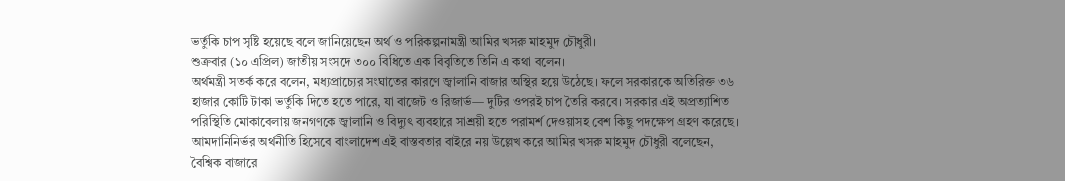ভর্তুকি চাপ সৃষ্টি হয়েছে বলে জানিয়েছেন অর্থ ও পরিকল্পনামন্ত্রী আমির খসরু মাহমুদ চৌধুরী।
শুক্রবার (১০ এপ্রিল) জাতীয় সংসদে ৩০০ বিধিতে এক বিবৃতিতে তিনি এ কথা বলেন।
অর্থমন্ত্রী সতর্ক করে বলেন, মধ্যপ্রাচ্যের সংঘাতের কারণে জ্বালানি বাজার অস্থির হয়ে উঠেছে। ফলে সরকারকে অতিরিক্ত ৩৬ হাজার কোটি টাকা ভর্তুকি দিতে হতে পারে, যা বাজেট ও রিজার্ভ— দুটির ওপরই চাপ তৈরি করবে। সরকার এই অপ্রত্যাশিত পরিস্থিতি মোকাবেলায় জনগণকে জ্বালানি ও বিদ্যুৎ ব্যবহারে সাশ্রয়ী হতে পরামর্শ দেওয়াসহ বেশ কিছু পদক্ষেপ গ্রহণ করেছে।
আমদানিনির্ভর অর্থনীতি হিসেবে বাংলাদেশ এই বাস্তবতার বাইরে নয় উল্লেখ করে আমির খসরু মাহমুদ চৌধুরী বলেছেন, বৈশ্বিক বাজারে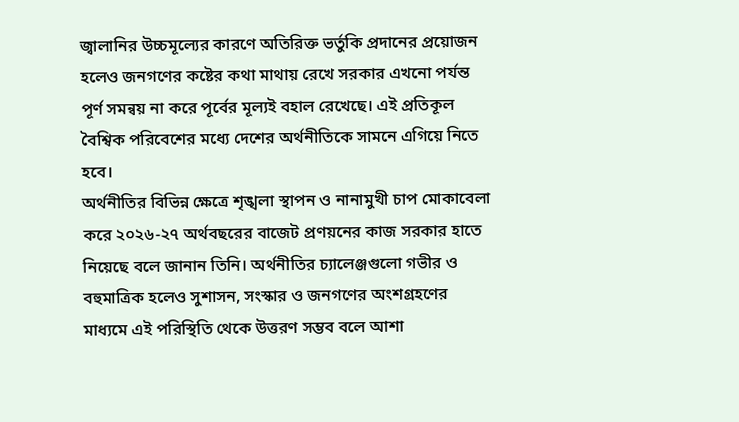জ্বালানির উচ্চমূল্যের কারণে অতিরিক্ত ভর্তুকি প্রদানের প্রয়োজন হলেও জনগণের কষ্টের কথা মাথায় রেখে সরকার এখনো পর্যন্ত পূর্ণ সমন্বয় না করে পূর্বের মূল্যই বহাল রেখেছে। এই প্রতিকূল বৈশ্বিক পরিবেশের মধ্যে দেশের অর্থনীতিকে সামনে এগিয়ে নিতে হবে।
অর্থনীতির বিভিন্ন ক্ষেত্রে শৃঙ্খলা স্থাপন ও নানামুখী চাপ মোকাবেলা করে ২০২৬-২৭ অর্থবছরের বাজেট প্রণয়নের কাজ সরকার হাতে নিয়েছে বলে জানান তিনি। অর্থনীতির চ্যালেঞ্জগুলো গভীর ও বহুমাত্রিক হলেও সুশাসন, সংস্কার ও জনগণের অংশগ্রহণের মাধ্যমে এই পরিস্থিতি থেকে উত্তরণ সম্ভব বলে আশা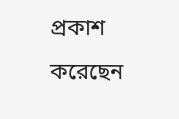প্রকাশ করেছেন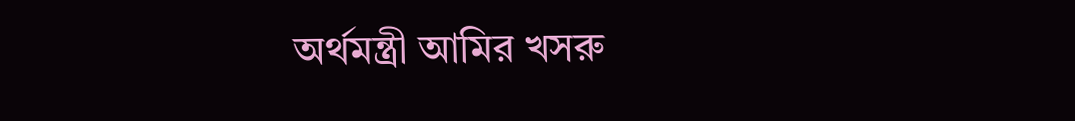অর্থমন্ত্রী আমির খসরু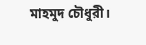মাহমুদ চৌধুরী।